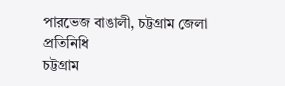পারভেজ বাঙালী, চট্টগ্রাম জেলা প্রতিনিধি
চট্টগ্রাম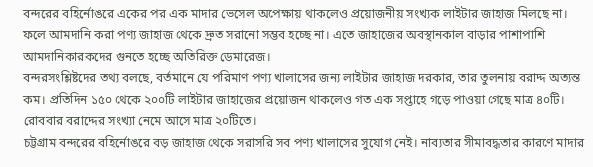বন্দরের বহির্নোঙরে একের পর এক মাদার ভেসেল অপেক্ষায় থাকলেও প্রয়োজনীয় সংখ্যক লাইটার জাহাজ মিলছে না। ফলে আমদানি করা পণ্য জাহাজ থেকে দ্রুত সরানো সম্ভব হচ্ছে না। এতে জাহাজের অবস্থানকাল বাড়ার পাশাপাশি আমদানিকারকদের গুনতে হচ্ছে অতিরিক্ত ডেমারেজ।
বন্দরসংশ্লিষ্টদের তথ্য বলছে, বর্তমানে যে পরিমাণ পণ্য খালাসের জন্য লাইটার জাহাজ দরকার, তার তুলনায় বরাদ্দ অত্যন্ত কম। প্রতিদিন ১৫০ থেকে ২০০টি লাইটার জাহাজের প্রয়োজন থাকলেও গত এক সপ্তাহে গড়ে পাওয়া গেছে মাত্র ৪০টি। রোববার বরাদ্দের সংখ্যা নেমে আসে মাত্র ২০টিতে।
চট্টগ্রাম বন্দরের বহির্নোঙরে বড় জাহাজ থেকে সরাসরি সব পণ্য খালাসের সুযোগ নেই। নাব্যতার সীমাবদ্ধতার কারণে মাদার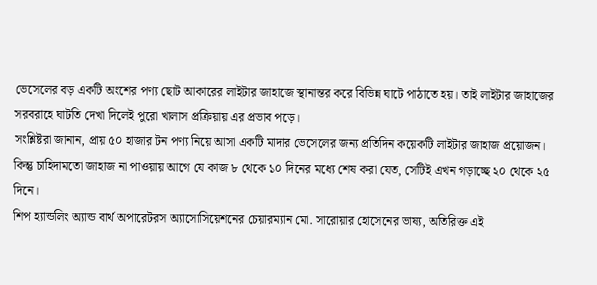ভেসেলের বড় একটি অংশের পণ্য ছোট আকারের লাইটার জাহাজে স্থানান্তর করে বিভিন্ন ঘাটে পাঠাতে হয়। তাই লাইটার জাহাজের সরবরাহে ঘাটতি দেখা দিলেই পুরো খালাস প্রক্রিয়ায় এর প্রভাব পড়ে।
সংশ্লিষ্টরা জানান, প্রায় ৫০ হাজার টন পণ্য নিয়ে আসা একটি মাদার ভেসেলের জন্য প্রতিদিন কয়েকটি লাইটার জাহাজ প্রয়োজন। কিন্তু চাহিদামতো জাহাজ না পাওয়ায় আগে যে কাজ ৮ থেকে ১০ দিনের মধ্যে শেষ করা যেত, সেটিই এখন গড়াচ্ছে ২০ থেকে ২৫ দিনে।
শিপ হ্যান্ডলিং অ্যান্ড বার্থ অপারেটরস অ্যাসোসিয়েশনের চেয়ারম্যান মো. সারোয়ার হোসেনের ভাষ্য, অতিরিক্ত এই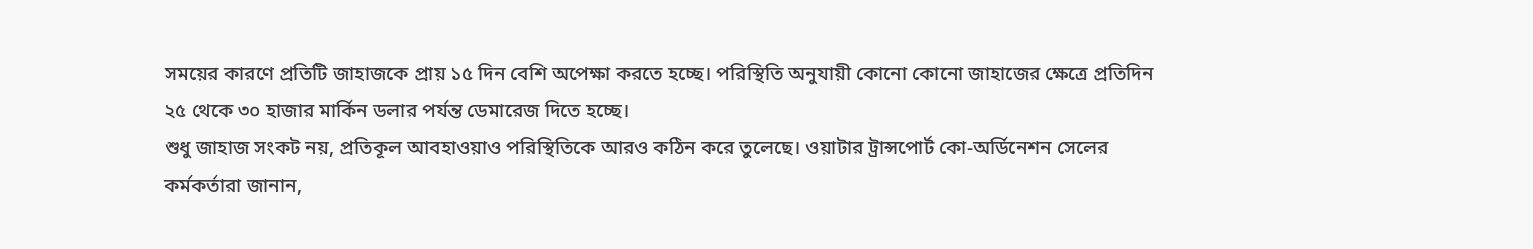সময়ের কারণে প্রতিটি জাহাজকে প্রায় ১৫ দিন বেশি অপেক্ষা করতে হচ্ছে। পরিস্থিতি অনুযায়ী কোনো কোনো জাহাজের ক্ষেত্রে প্রতিদিন ২৫ থেকে ৩০ হাজার মার্কিন ডলার পর্যন্ত ডেমারেজ দিতে হচ্ছে।
শুধু জাহাজ সংকট নয়, প্রতিকূল আবহাওয়াও পরিস্থিতিকে আরও কঠিন করে তুলেছে। ওয়াটার ট্রান্সপোর্ট কো-অর্ডিনেশন সেলের কর্মকর্তারা জানান,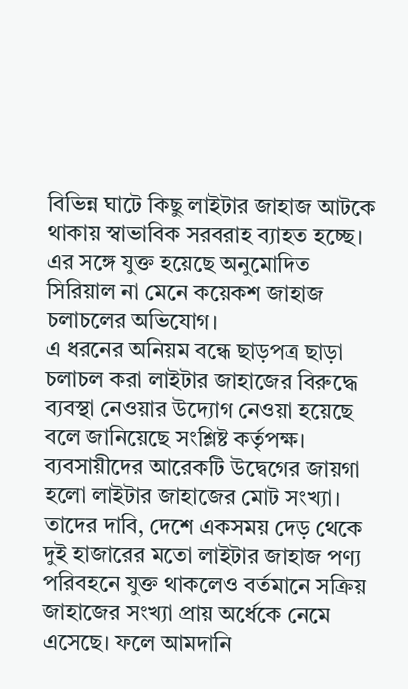বিভিন্ন ঘাটে কিছু লাইটার জাহাজ আটকে থাকায় স্বাভাবিক সরবরাহ ব্যাহত হচ্ছে। এর সঙ্গে যুক্ত হয়েছে অনুমোদিত সিরিয়াল না মেনে কয়েকশ জাহাজ চলাচলের অভিযোগ।
এ ধরনের অনিয়ম বন্ধে ছাড়পত্র ছাড়া চলাচল করা লাইটার জাহাজের বিরুদ্ধে ব্যবস্থা নেওয়ার উদ্যোগ নেওয়া হয়েছে বলে জানিয়েছে সংশ্লিষ্ট কর্তৃপক্ষ।
ব্যবসায়ীদের আরেকটি উদ্বেগের জায়গা হলো লাইটার জাহাজের মোট সংখ্যা। তাদের দাবি, দেশে একসময় দেড় থেকে দুই হাজারের মতো লাইটার জাহাজ পণ্য পরিবহনে যুক্ত থাকলেও বর্তমানে সক্রিয় জাহাজের সংখ্যা প্রায় অর্ধেকে নেমে এসেছে। ফলে আমদানি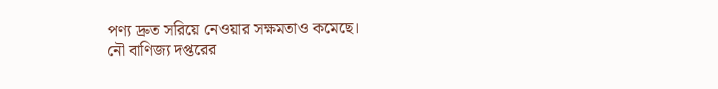পণ্য দ্রুত সরিয়ে নেওয়ার সক্ষমতাও কমেছে।
নৌ বাণিজ্য দপ্তরের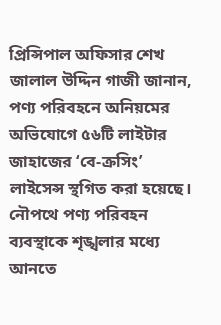প্রিন্সিপাল অফিসার শেখ জালাল উদ্দিন গাজী জানান, পণ্য পরিবহনে অনিয়মের অভিযোগে ৫৬টি লাইটার জাহাজের ‘বে-ক্রসিং’ লাইসেন্স স্থগিত করা হয়েছে। নৌপথে পণ্য পরিবহন ব্যবস্থাকে শৃঙ্খলার মধ্যে আনতে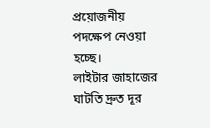প্রয়োজনীয় পদক্ষেপ নেওয়া হচ্ছে।
লাইটার জাহাজের ঘাটতি দ্রুত দূর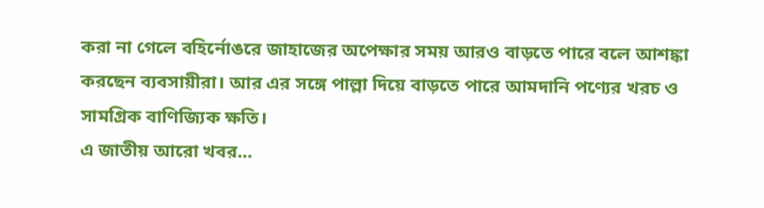করা না গেলে বহির্নোঙরে জাহাজের অপেক্ষার সময় আরও বাড়তে পারে বলে আশঙ্কা করছেন ব্যবসায়ীরা। আর এর সঙ্গে পাল্লা দিয়ে বাড়তে পারে আমদানি পণ্যের খরচ ও সামগ্রিক বাণিজ্যিক ক্ষতি।
এ জাতীয় আরো খবর...